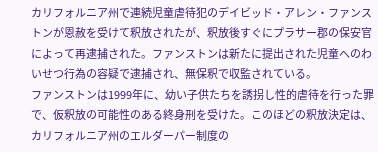カリフォルニア州で連続児童虐待犯のデイビッド・アレン・ファンストンが恩赦を受けて釈放されたが、釈放後すぐにプラサー郡の保安官によって再逮捕された。ファンストンは新たに提出された児童へのわいせつ行為の容疑で逮捕され、無保釈で収監されている。
ファンストンは1999年に、幼い子供たちを誘拐し性的虐待を行った罪で、仮釈放の可能性のある終身刑を受けた。このほどの釈放決定は、カリフォルニア州のエルダーパー制度の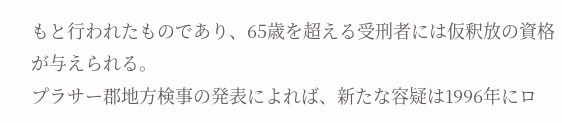もと行われたものであり、65歳を超える受刑者には仮釈放の資格が与えられる。
プラサー郡地方検事の発表によれば、新たな容疑は1996年にロ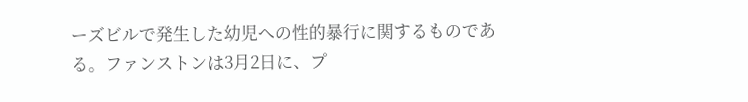ーズビルで発生した幼児への性的暴行に関するものである。ファンストンは3月2日に、プ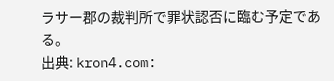ラサー郡の裁判所で罪状認否に臨む予定である。
出典: kron4.com: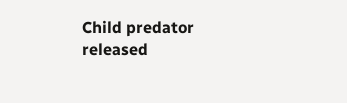Child predator released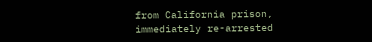from California prison, immediately re-arrested